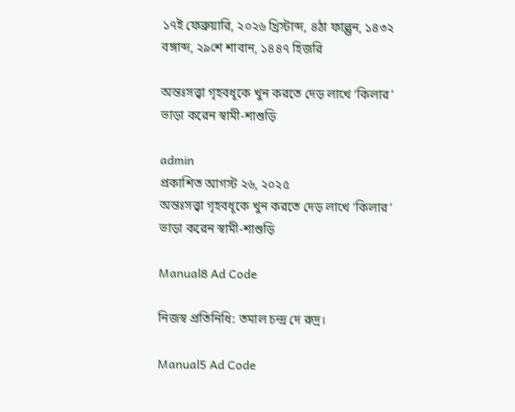১৭ই ফেব্রুয়ারি, ২০২৬ খ্রিস্টাব্দ, ৪ঠা ফাল্গুন, ১৪৩২ বঙ্গাব্দ, ২৯শে শাবান, ১৪৪৭ হিজরি

অন্তঃসত্ত্বা গৃহবধূকে খুন করতে দেড় লাখে ‘কিলার’ ভাড়া করেন স্বামী-শাশুড়ি

admin
প্রকাশিত আগস্ট ২৬, ২০২৫
অন্তঃসত্ত্বা গৃহবধূকে খুন করতে দেড় লাখে ‘কিলার’ ভাড়া করেন স্বামী-শাশুড়ি

Manual8 Ad Code

নিজস্ব প্রতিনিধি: তমাল চন্দ্র দে রুদ্র।

Manual5 Ad Code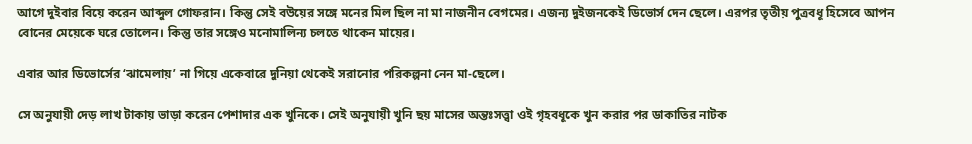আগে দুইবার বিয়ে করেন আব্দুল গোফরান। কিন্তু সেই বউয়ের সঙ্গে মনের মিল ছিল না মা নাজনীন বেগমের। এজন্য দুইজনকেই ডিভোর্স দেন ছেলে। এরপর তৃতীয় পুত্রবধূ হিসেবে আপন বোনের মেয়েকে ঘরে তোলেন। কিন্তু তার সঙ্গেও মনোমালিন্য চলতে থাকেন মায়ের।

এবার আর ডিভোর্সের ‘ঝামেলায়’ না গিয়ে একেবারে দুনিয়া থেকেই সরানোর পরিকল্পনা নেন মা-ছেলে।

সে অনুযায়ী দেড় লাখ টাকায় ভাড়া করেন পেশাদার এক খুনিকে। সেই অনুযায়ী খুনি ছয় মাসের অন্তঃসত্ত্বা ওই গৃহবধূকে খুন করার পর ডাকাতির নাটক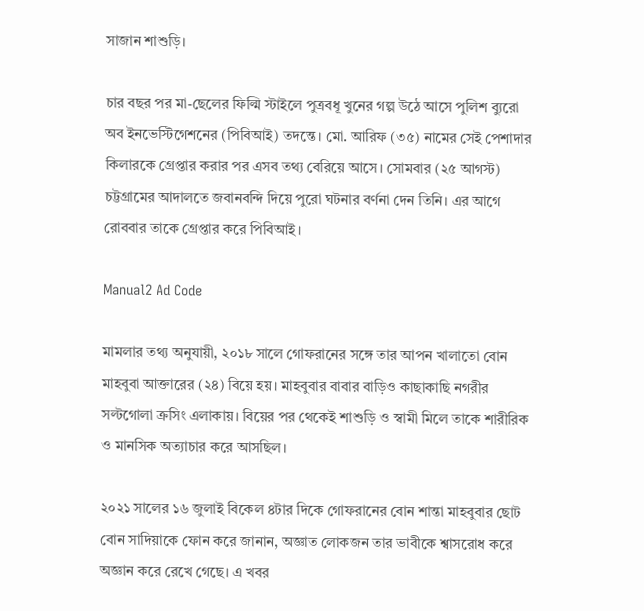সাজান শাশুড়ি।

চার বছর পর মা-ছেলের ফিল্মি স্টাইলে পুত্রবধূ খুনের গল্প উঠে আসে পুলিশ ব্যুরো অব ইনভেস্টিগেশনের (পিবিআই) তদন্তে। মো. আরিফ (৩৫) নামের সেই পেশাদার কিলারকে গ্রেপ্তার করার পর এসব তথ্য বেরিয়ে আসে। সোমবার (২৫ আগস্ট) চট্টগ্রামের আদালতে জবানবন্দি দিয়ে পুরো ঘটনার বর্ণনা দেন তিনি। এর আগে রোববার তাকে গ্রেপ্তার করে পিবিআই।

Manual2 Ad Code

মামলার তথ্য অনুযায়ী, ২০১৮ সালে গোফরানের সঙ্গে তার আপন খালাতো বোন মাহবুবা আক্তারের (২৪) বিয়ে হয়। মাহবুবার বাবার বাড়িও কাছাকাছি নগরীর সল্টগোলা ক্রসিং এলাকায়। বিয়ের পর থেকেই শাশুড়ি ও স্বামী মিলে তাকে শারীরিক ও মানসিক অত্যাচার করে আসছিল।

২০২১ সালের ১৬ জুলাই বিকেল ৪টার দিকে গোফরানের বোন শান্তা মাহবুবার ছোট বোন সাদিয়াকে ফোন করে জানান, অজ্ঞাত লোকজন তার ভাবীকে শ্বাসরোধ করে অজ্ঞান করে রেখে গেছে। এ খবর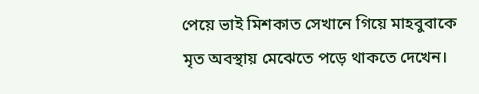পেয়ে ভাই মিশকাত সেখানে গিয়ে মাহবুবাকে মৃত অবস্থায় মেঝেতে পড়ে থাকতে দেখেন।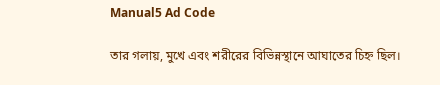Manual5 Ad Code

তার গলায়, মুখে এবং শরীরের বিভিন্নস্থানে আঘাতের চিহ্ন ছিল।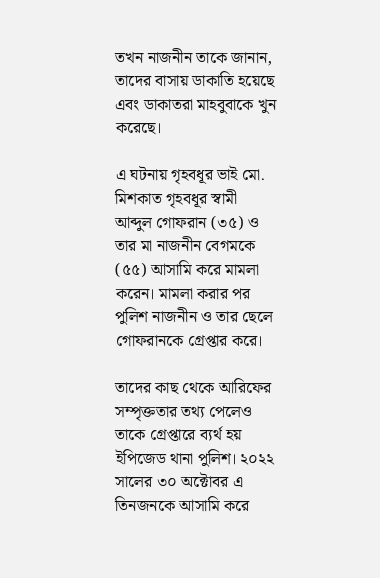তখন নাজনীন তাকে জানান, তাদের বাসায় ডাকাতি হয়েছে এবং ডাকাতরা মাহবুবাকে খুন করেছে।

এ ঘটনায় গৃহবধূর ভাই মো. মিশকাত গৃহবধূর স্বামী আব্দুল গোফরান (৩৫) ও তার মা নাজনীন বেগমকে (৫৫) আসামি করে মামলা করেন। মামলা করার পর পুলিশ নাজনীন ও তার ছেলে গোফরানকে গ্রেপ্তার করে।

তাদের কাছ থেকে আরিফের সম্পৃক্ততার তথ্য পেলেও তাকে গ্রেপ্তারে ব্যর্থ হয় ইপিজেড থানা পুলিশ। ২০২২ সালের ৩০ অক্টোবর এ তিনজনকে আসামি করে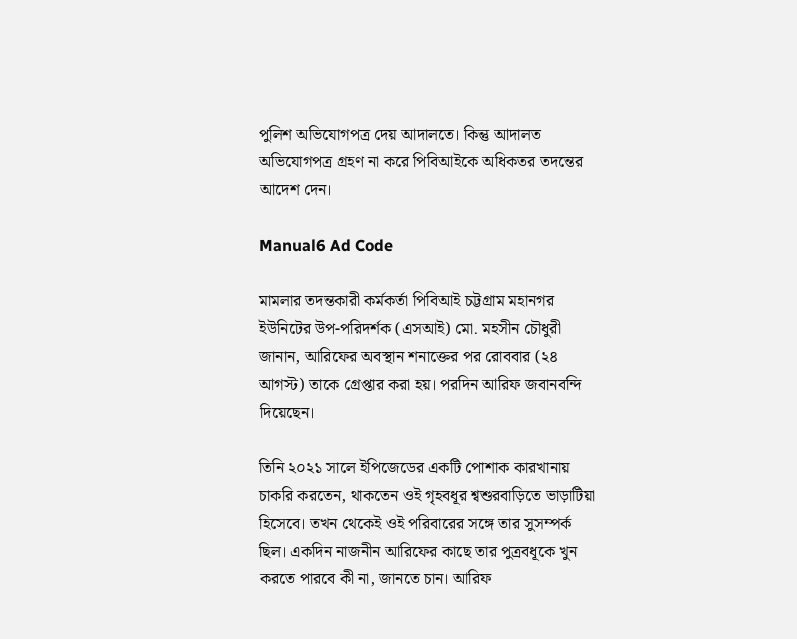পুলিশ অভিযোগপত্র দেয় আদালতে। কিন্তু আদালত অভিযোগপত্র গ্রহণ না করে পিবিআইকে অধিকতর তদন্তের আদেশ দেন।

Manual6 Ad Code

মামলার তদন্তকারী কর্মকর্তা পিবিআই চট্টগ্রাম মহানগর ইউনিটের উপ-পরিদর্শক (এসআই) মো. মহসীন চৌধুরী জানান, আরিফের অবস্থান শনাক্তের পর রোববার (২৪ আগস্ট) তাকে গ্রেপ্তার করা হয়। পরদিন আরিফ জবানবন্দি দিয়েছেন।

তিনি ২০২১ সালে ইপিজেডের একটি পোশাক কারখানায় চাকরি করতেন, থাকতেন ওই গৃহবধূর শ্বশুরবাড়িতে ভাড়াটিয়া হিসেবে। তখন থেকেই ওই পরিবারের সঙ্গে তার সুসম্পর্ক ছিল। একদিন নাজনীন আরিফের কাছে তার পুত্রবধূকে খুন করতে পারবে কী না, জানতে চান। আরিফ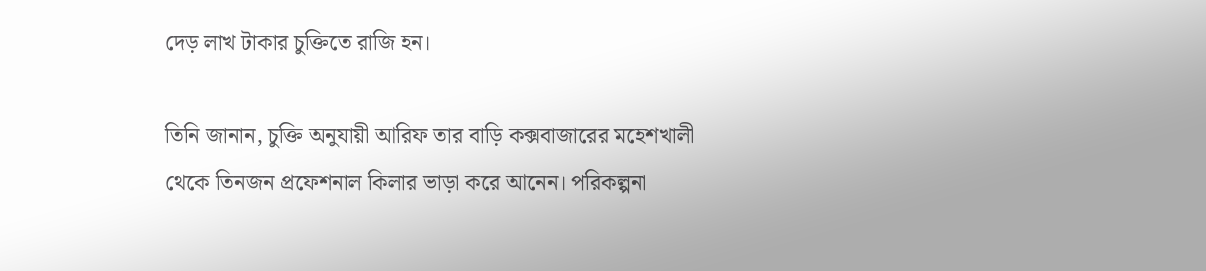দেড় লাখ টাকার চুক্তিতে রাজি হন।

তিনি জানান, চুক্তি অনুযায়ী আরিফ তার বাড়ি কক্সবাজারের মহেশখালী থেকে তিনজন প্রফেশনাল কিলার ভাড়া করে আনেন। পরিকল্পনা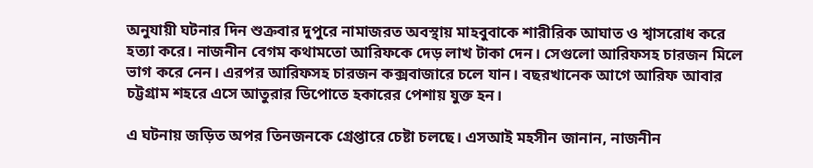অনুযায়ী ঘটনার দিন শুক্রবার দুপুরে নামাজরত অবস্থায় মাহবুবাকে শারীরিক আঘাত ও শ্বাসরোধ করে হত্যা করে। নাজনীন বেগম কথামতো আরিফকে দেড় লাখ টাকা দেন। সেগুলো আরিফসহ চারজন মিলে ভাগ করে নেন। এরপর আরিফসহ চারজন কক্সবাজারে চলে যান। বছরখানেক আগে আরিফ আবার চট্টগ্রাম শহরে এসে আতুরার ডিপোতে হকারের পেশায় যুক্ত হন।

এ ঘটনায় জড়িত অপর তিনজনকে গ্রেপ্তারে চেষ্টা চলছে। এসআই মহসীন জানান, নাজনীন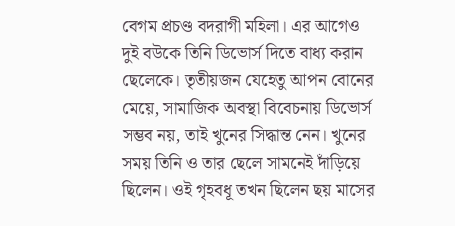বেগম প্রচণ্ড বদরাগী মহিলা। এর আগেও দুই বউকে তিনি ডিভোর্স দিতে বাধ্য করান ছেলেকে। তৃতীয়জন যেহেতু আপন বোনের মেয়ে, সামাজিক অবস্থা বিবেচনায় ডিভোর্স সম্ভব নয়, তাই খুনের সিদ্ধান্ত নেন। খুনের সময় তিনি ও তার ছেলে সামনেই দাঁড়িয়ে ছিলেন। ওই গৃহবধূ তখন ছিলেন ছয় মাসের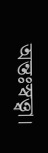অন্তঃস্বত্ত্বা।